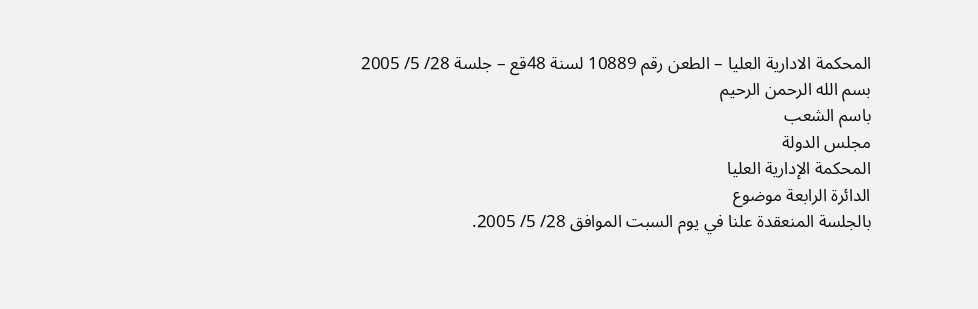المحكمة الادارية العليا – الطعن رقم 10889 لسنة 48قع – جلسة 28/ 5/ 2005
بسم الله الرحمن الرحيم
باسم الشعب
مجلس الدولة
المحكمة الإدارية العليا
الدائرة الرابعة موضوع
بالجلسة المنعقدة علنا في يوم السبت الموافق 28/ 5/ 2005.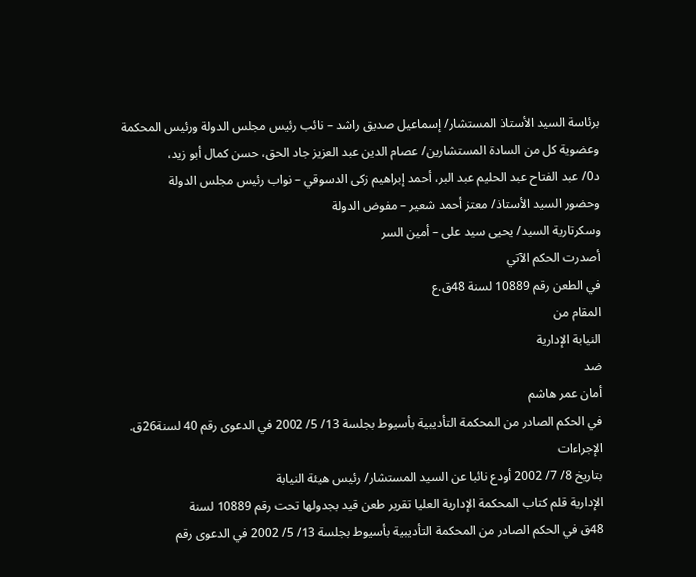برئاسة السيد الأستاذ المستشار/ إسماعيل صديق راشد – نائب رئيس مجلس الدولة ورئيس المحكمة
وعضوية كل من السادة المستشارين/ عصام الدين عبد العزيز جاد الحق، حسن كمال أبو زيد،
د0/ عبد الفتاح عبد الحليم عبد البر، أحمد إبراهيم زكى الدسوقي – نواب رئيس مجلس الدولة
وحضور السيد الأستاذ/ معتز أحمد شعير – مفوض الدولة
وسكرتارية السيد/ يحيى سيد على – أمين السر
أصدرت الحكم الآتي
في الطعن رقم 10889 لسنة 48ق.ع
المقام من
النيابة الإدارية
ضد
أمان عمر هاشم
في الحكم الصادر من المحكمة التأديبية بأسيوط بجلسة 13/ 5/ 2002 في الدعوى رقم 40 لسنة26ق.
الإجراءات
بتاريخ 8/ 7/ 2002 أودع نائبا عن السيد المستشار/ رئيس هيئة النيابة
الإدارية قلم كتاب المحكمة الإدارية العليا تقرير طعن قيد بجدولها تحت رقم 10889 لسنة
48ق في الحكم الصادر من المحكمة التأديبية بأسيوط بجلسة 13/ 5/ 2002 في الدعوى رقم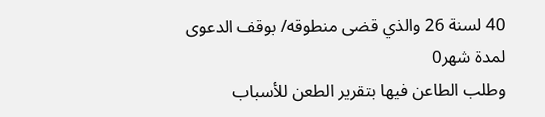40 لسنة 26 والذي قضى منطوقه/ بوقف الدعوى لمدة شهر0
وطلب الطاعن فيها بتقرير الطعن للأسباب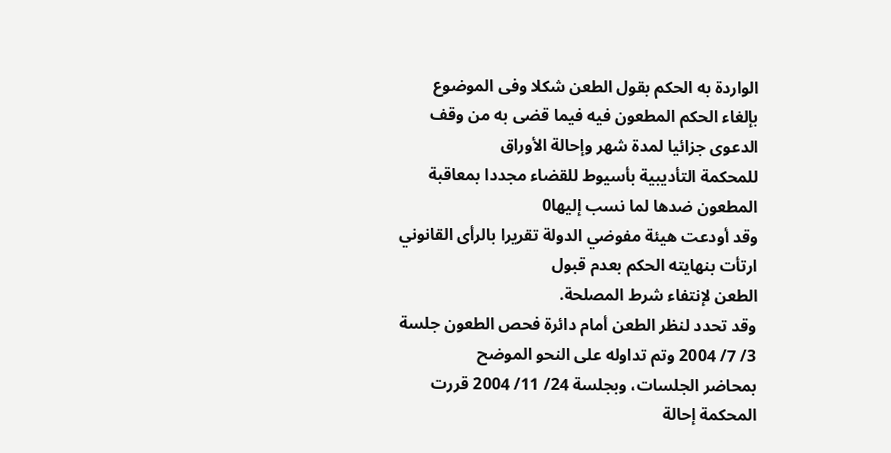الواردة به الحكم بقول الطعن شكلا وفى الموضوع
بإلغاء الحكم المطعون فيه فيما قضى به من وقف الدعوى جزائيا لمدة شهر وإحالة الأوراق
للمحكمة التأديبية بأسيوط للقضاء مجددا بمعاقبة المطعون ضدها لما نسب إليها0
وقد أودعت هيئة مفوضي الدولة تقريرا بالرأى القانوني ارتأت بنهايته الحكم بعدم قبول
الطعن لإنتفاء شرط المصلحة.
وقد تحدد لنظر الطعن أمام دائرة فحص الطعون جلسة 3/ 7/ 2004 وتم تداوله على النحو الموضح
بمحاضر الجلسات، وبجلسة 24/ 11/ 2004 قررت المحكمة إحالة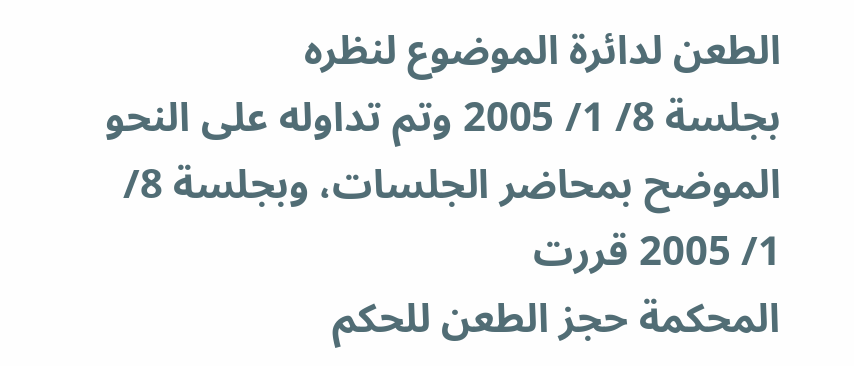الطعن لدائرة الموضوع لنظره
بجلسة 8/ 1/ 2005 وتم تداوله على النحو الموضح بمحاضر الجلسات، وبجلسة 8/ 1/ 2005 قررت
المحكمة حجز الطعن للحكم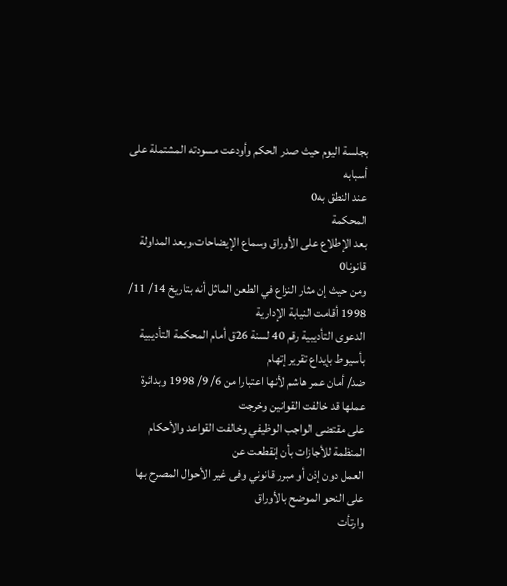بجلسة اليوم حيث صدر الحكم وأودعت مسودته المشتملة على أسبابه
عند النطق به0
المحكمة
بعد الإطلاع على الأوراق وسماع الإيضاحات،وبعد المداولة قانونا0
ومن حيث إن مثار النزاع في الطعن الماثل أنه بتاريخ 14/ 11/ 1998 أقامت النيابة الإدارية
الدعوى التأديبية رقم 40 لسنة 26ق أمام المحكمة التأديبية بأسيوط بإيداع تقرير إتهام
ضد/ أمان عمر هاشم لأنها اعتبارا من 6/ 9/ 1998 وبدائرة عملها قد خالفت القوانين وخرجت
على مقتضى الواجب الوظيفي وخالفت القواعد والأحكام المنظمة للأجازات بأن إنقطعت عن
العمل دون إذن أو مبرر قانوني وفى غير الأحوال المصرح بها على النحو الموضح بالأوراق
وارتأت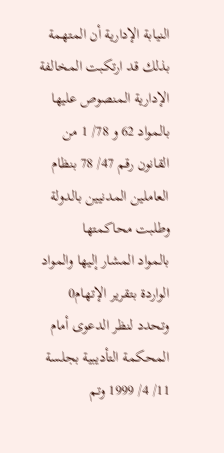النيابة الإدارية أن المتهمة بذلك قد ارتكبت المخالفة الإدارية المنصوص عليها
بالمواد 62 و 78/ 1 من القانون رقم 47/ 78 بنظام العاملين المدنيين بالدولة وطلبت محاكمتها
بالمواد المشار إليها والمواد الواردة بتقرير الإتهام0
وتحدد لنظر الدعوى أمام المحكمة التأديبية بجلسة 11/ 4/ 1999 وتم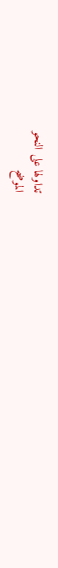تداولها على النحو
الموضح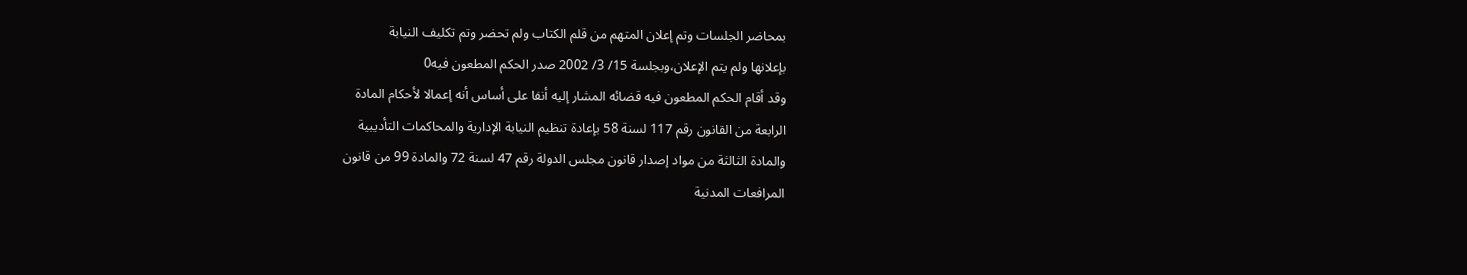بمحاضر الجلسات وتم إعلان المتهم من قلم الكتاب ولم تحضر وتم تكليف النيابة
بإعلانها ولم يتم الإعلان،وبجلسة 15/ 3/ 2002 صدر الحكم المطعون فيه0
وقد أقام الحكم المطعون فيه قضائه المشار إليه أنفا على أساس أنه إعمالا لأحكام المادة
الرابعة من القانون رقم 117 لسنة 58 بإعادة تنظيم النيابة الإدارية والمحاكمات التأديبية
والمادة الثالثة من مواد إصدار قانون مجلس الدولة رقم 47 لسنة 72 والمادة 99 من قانون
المرافعات المدنية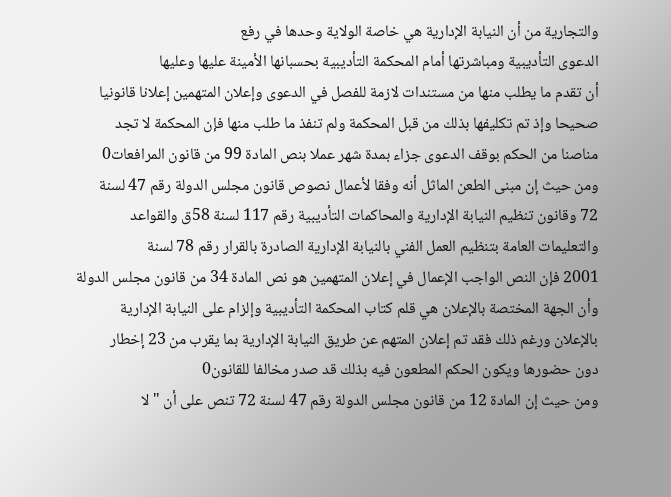والتجارية من أن النيابة الإدارية هي خاصة الولاية وحدها في رفع
الدعوى التأديبية ومباشرتها أمام المحكمة التأديبية بحسبانها الأمينة عليها وعليها
أن تقدم ما يطلب منها من مستندات لازمة للفصل في الدعوى وإعلان المتهمين إعلانا قانونيا
صحيحا وإذ تم تكليفها بذلك من قبل المحكمة ولم تنفذ ما طلب منها فإن المحكمة لا تجد
مناصنا من الحكم بوقف الدعوى جزاء بمدة شهر عملا بنص المادة 99 من قانون المرافعات0
ومن حيث إن مبنى الطعن الماثل أنه وفقا لأعمال نصوص قانون مجلس الدولة رقم 47 لسنة
72 وقانون تنظيم النيابة الإدارية والمحاكمات التأديبية رقم 117 لسنة 58ق والقواعد
والتعليمات العامة بتنظيم العمل الفني بالنيابة الإدارية الصادرة بالقرار رقم 78 لسنة
2001 فإن النص الواجب الإعمال في إعلان المتهمين هو نص المادة 34 من قانون مجلس الدولة
وأن الجهة المختصة بالإعلان هي قلم كتاب المحكمة التأديبية وإلزام على النيابة الإدارية
بالإعلان ورغم ذلك فقد تم إعلان المتهم عن طريق النيابة الإدارية بما يقرب من 23 إخطار
دون حضورها ويكون الحكم المطعون فيه بذلك قد صدر مخالفا للقانون0
ومن حيث إن المادة 12 من قانون مجلس الدولة رقم 47 لسنة 72 تنص على أن " لا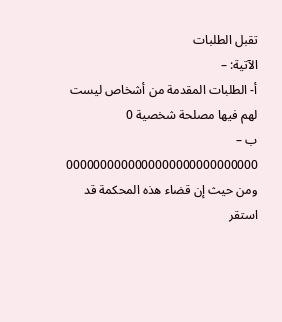تقبل الطلبات
الآتية: –
أ- الطلبات المقدمة من أشخاص ليست لهم فيها مصلحة شخصية 0
ب – 0000000000000000000000000000
ومن حيث إن قضاء هذه المحكمة قد استقر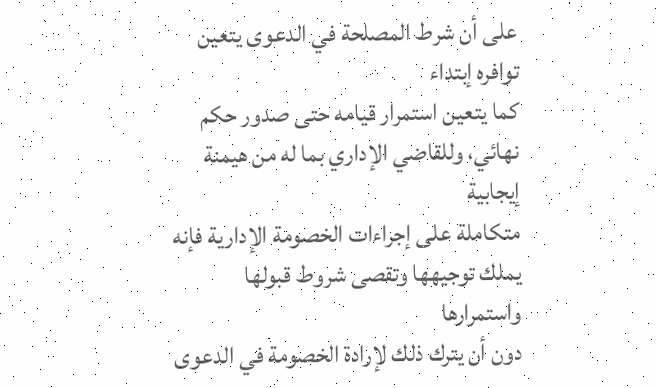على أن شرط المصلحة في الدعوى يتعين توافره إبتداء
كما يتعين استمرار قيامه حتى صدور حكم نهائي، وللقاضي الإداري بما له من هيمنة إيجابية
متكاملة على إجراءات الخصومة الإدارية فإنه يملك توجيهها وتقصى شروط قبولها واستمرارها
دون أن يترك ذلك لإرادة الخصومة في الدعوى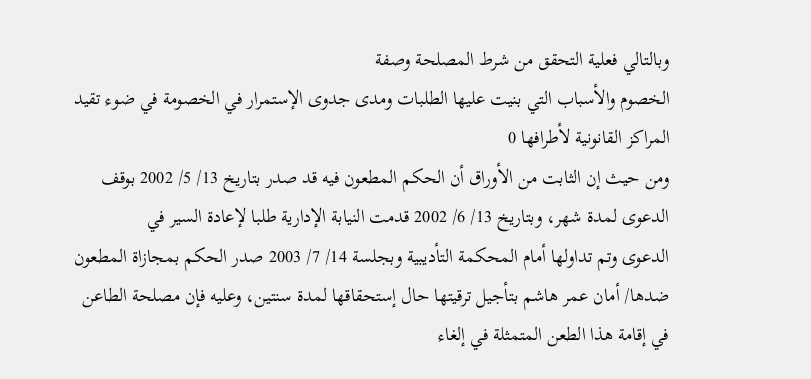وبالتالي فعلية التحقق من شرط المصلحة وصفة
الخصوم والأسباب التي بنيت عليها الطلبات ومدى جدوى الإستمرار في الخصومة في ضوء تقيد
المراكز القانونية لأطرافها 0
ومن حيث إن الثابت من الأوراق أن الحكم المطعون فيه قد صدر بتاريخ 13/ 5/ 2002 بوقف
الدعوى لمدة شهر، وبتاريخ 13/ 6/ 2002 قدمت النيابة الإدارية طلبا لإعادة السير في
الدعوى وتم تداولها أمام المحكمة التأديبية وبجلسة 14/ 7/ 2003 صدر الحكم بمجازاة المطعون
ضدها/ أمان عمر هاشم بتأجيل ترقيتها حال إستحقاقها لمدة سنتين، وعليه فإن مصلحة الطاعن
في إقامة هذا الطعن المتمثلة في إلغاء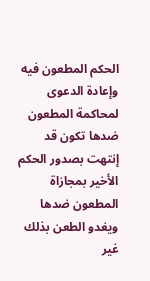الحكم المطعون فيه وإعادة الدعوى لمحاكمة المطعون
ضدها تكون قد إنتهت بصدور الحكم الأخير بمجازاة المطعون ضدها ويغدو الطعن بذلك غير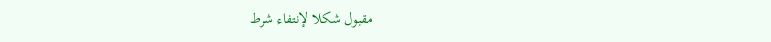مقبول شكلا لإنتفاء شرط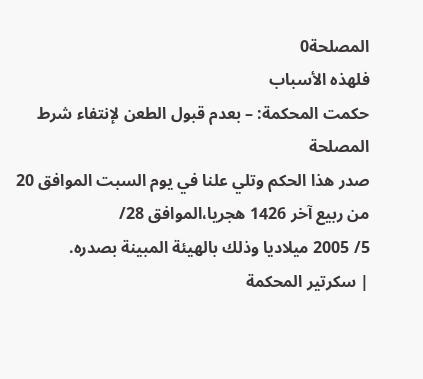المصلحة0
فلهذه الأسباب
حكمت المحكمة: – بعدم قبول الطعن لإنتفاء شرط المصلحة
صدر هذا الحكم وتلي علنا في يوم السبت الموافق 20 من ربيع آخر 1426 هجريا،الموافق 28/
5/ 2005 ميلاديا وذلك بالهيئة المبينة بصدره.
| سكرتير المحكمة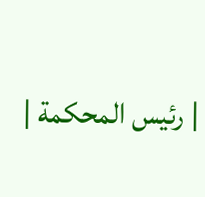| رئيس المحكمة |